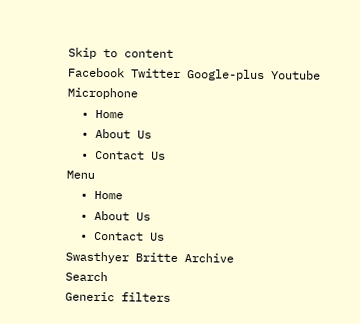Skip to content
Facebook Twitter Google-plus Youtube Microphone
  • Home
  • About Us
  • Contact Us
Menu
  • Home
  • About Us
  • Contact Us
Swasthyer Britte Archive
Search
Generic filters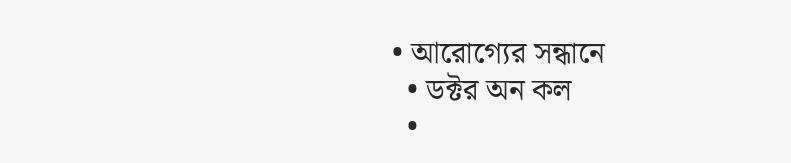• আরোগ্যের সন্ধানে
  • ডক্টর অন কল
  •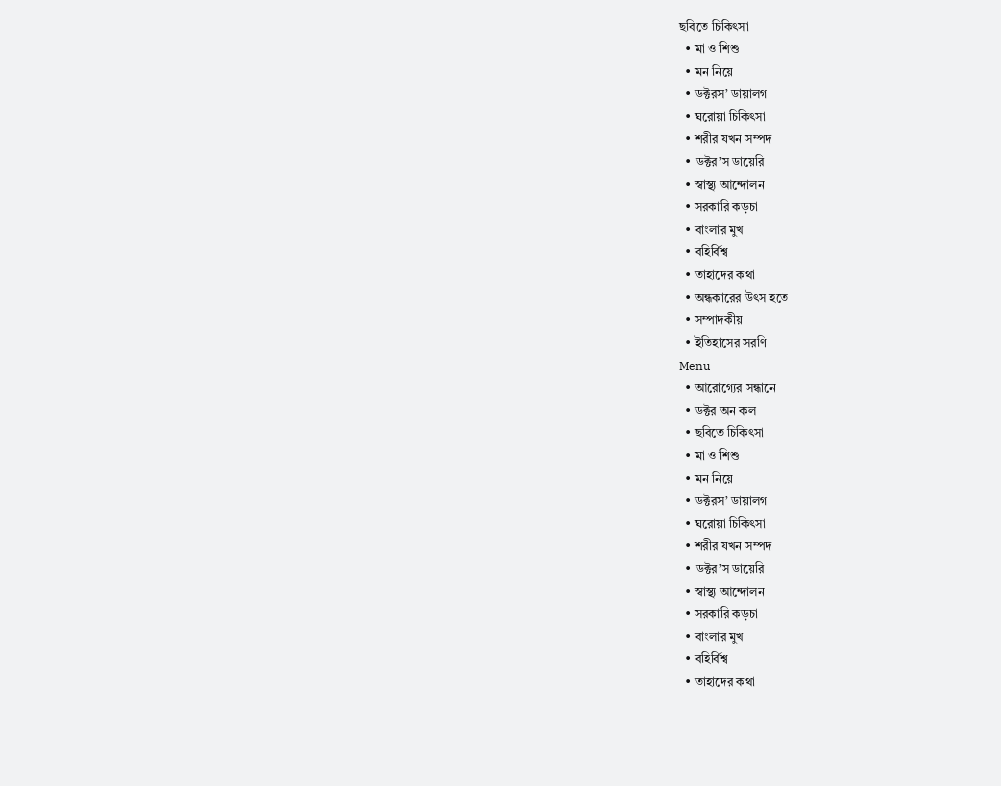ছবিতে চিকিৎসা
  • মা ও শিশু
  • মন নিয়ে
  • ডক্টরস’ ডায়ালগ
  • ঘরোয়া চিকিৎসা
  • শরীর যখন সম্পদ
  • ডক্টর’স ডায়েরি
  • স্বাস্থ্য আন্দোলন
  • সরকারি কড়চা
  • বাংলার মুখ
  • বহির্বিশ্ব
  • তাহাদের কথা
  • অন্ধকারের উৎস হতে
  • সম্পাদকীয়
  • ইতিহাসের সরণি
Menu
  • আরোগ্যের সন্ধানে
  • ডক্টর অন কল
  • ছবিতে চিকিৎসা
  • মা ও শিশু
  • মন নিয়ে
  • ডক্টরস’ ডায়ালগ
  • ঘরোয়া চিকিৎসা
  • শরীর যখন সম্পদ
  • ডক্টর’স ডায়েরি
  • স্বাস্থ্য আন্দোলন
  • সরকারি কড়চা
  • বাংলার মুখ
  • বহির্বিশ্ব
  • তাহাদের কথা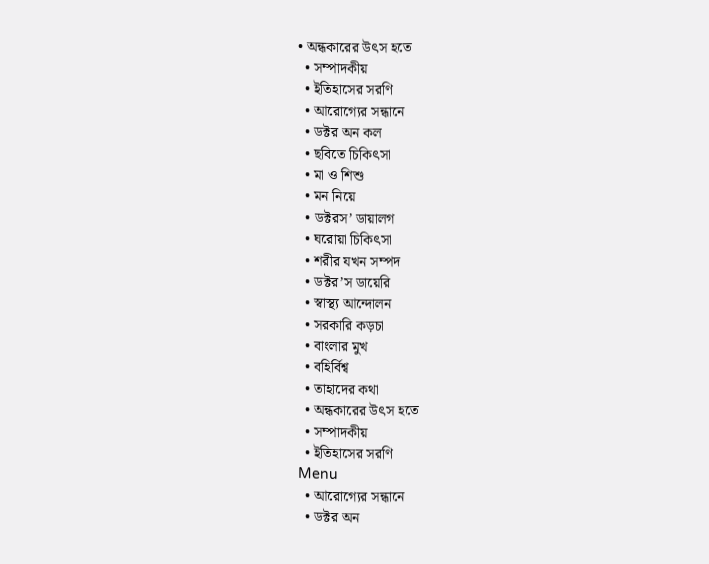• অন্ধকারের উৎস হতে
  • সম্পাদকীয়
  • ইতিহাসের সরণি
  • আরোগ্যের সন্ধানে
  • ডক্টর অন কল
  • ছবিতে চিকিৎসা
  • মা ও শিশু
  • মন নিয়ে
  • ডক্টরস’ ডায়ালগ
  • ঘরোয়া চিকিৎসা
  • শরীর যখন সম্পদ
  • ডক্টর’স ডায়েরি
  • স্বাস্থ্য আন্দোলন
  • সরকারি কড়চা
  • বাংলার মুখ
  • বহির্বিশ্ব
  • তাহাদের কথা
  • অন্ধকারের উৎস হতে
  • সম্পাদকীয়
  • ইতিহাসের সরণি
Menu
  • আরোগ্যের সন্ধানে
  • ডক্টর অন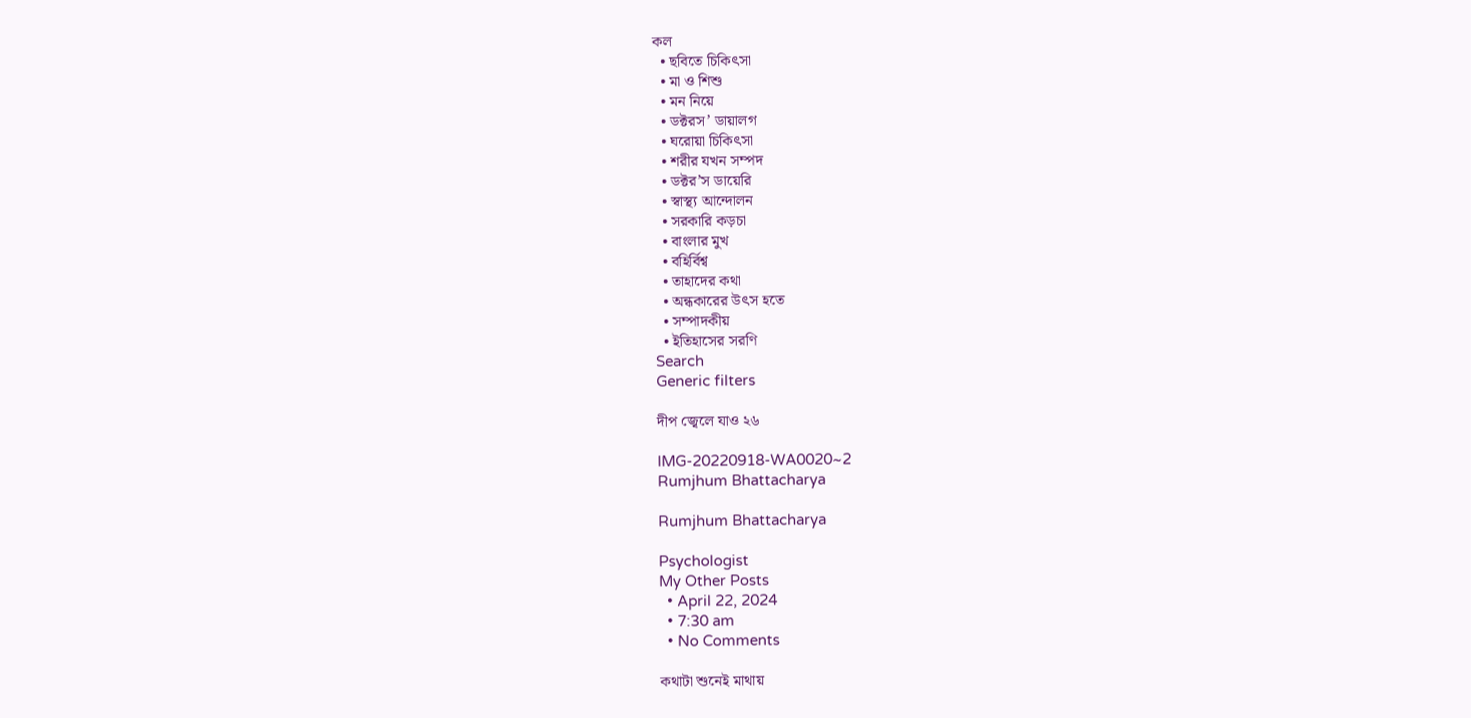কল
  • ছবিতে চিকিৎসা
  • মা ও শিশু
  • মন নিয়ে
  • ডক্টরস’ ডায়ালগ
  • ঘরোয়া চিকিৎসা
  • শরীর যখন সম্পদ
  • ডক্টর’স ডায়েরি
  • স্বাস্থ্য আন্দোলন
  • সরকারি কড়চা
  • বাংলার মুখ
  • বহির্বিশ্ব
  • তাহাদের কথা
  • অন্ধকারের উৎস হতে
  • সম্পাদকীয়
  • ইতিহাসের সরণি
Search
Generic filters

দীপ জ্বেলে যাও ২৬

IMG-20220918-WA0020~2
Rumjhum Bhattacharya

Rumjhum Bhattacharya

Psychologist
My Other Posts
  • April 22, 2024
  • 7:30 am
  • No Comments

কথাটা শুনেই মাথায়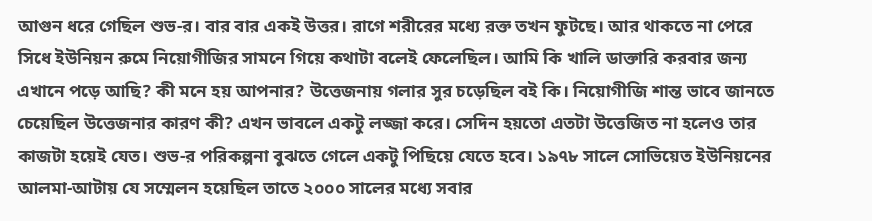আগুন ধরে গেছিল শুভ-র। বার বার একই উত্তর। রাগে শরীরের মধ্যে রক্ত তখন ফুটছে। আর থাকতে না পেরে সিধে ইউনিয়ন রুমে নিয়োগীজির সামনে গিয়ে কথাটা বলেই ফেলেছিল। আমি কি খালি ডাক্তারি করবার জন্য এখানে পড়ে আছি? কী মনে হয় আপনার? উত্তেজনায় গলার সুর চড়েছিল বই কি। নিয়োগীজি শান্ত ভাবে জানতে চেয়েছিল উত্তেজনার কারণ কী? এখন ভাবলে একটু লজ্জা করে। সেদিন হয়তো এতটা উত্তেজিত না হলেও তার কাজটা হয়েই যেত। শুভ-র পরিকল্পনা বুঝতে গেলে একটু পিছিয়ে যেতে হবে। ১৯৭৮ সালে সোভিয়েত ইউনিয়নের আলমা-আটায় যে সম্মেলন হয়েছিল তাতে ২০০০ সালের মধ্যে সবার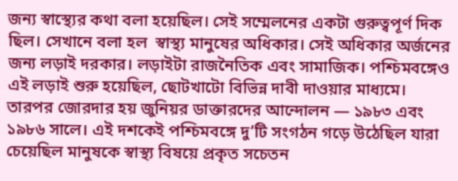জন্য স্বাস্থ্যের কথা বলা হয়েছিল। সেই সম্মেলনের একটা গুরুত্বপূর্ণ দিক ছিল। সেখানে বলা হল  স্বাস্থ্য মানুষের অধিকার। সেই অধিকার অর্জনের জন্য লড়াই দরকার। লড়াইটা রাজনৈতিক এবং সামাজিক। পশ্চিমবঙ্গেও এই লড়াই শুরু হয়েছিল, ছোটখাটো বিভিন্ন দাবী দাওয়ার মাধ্যমে। তারপর জোরদার হয় জুনিয়র ডাক্তারদের আন্দোলন — ১৯৮৩ এবং ১৯৮৬ সালে। এই দশকেই পশ্চিমবঙ্গে দু’টি সংগঠন গড়ে উঠেছিল যারা চেয়েছিল মানুষকে স্বাস্থ্য বিষয়ে প্রকৃত সচেতন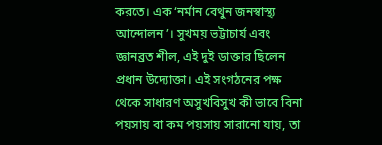করতে। এক ‘নর্মান বেথুন জনস্বাস্থ্য আন্দোলন’। সুখময় ভট্টাচার্য এবং জ্ঞানব্রত শীল, এই দুই ডাক্তার ছিলেন প্রধান উদ্যোক্তা। এই সংগঠনের পক্ষ থেকে সাধারণ অসুখবিসুখ কী ভাবে বিনা পয়সায় বা কম পয়সায় সারানো যায়, তা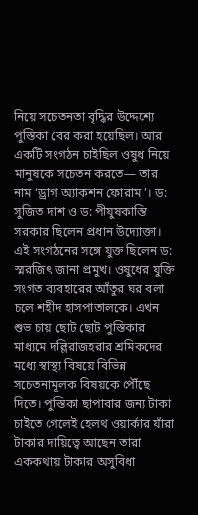নিয়ে সচেতনতা বৃদ্ধির উদ্দেশ্যে পুস্তিকা বের করা হয়েছিল। আর একটি সংগঠন চাইছিল ওষুধ নিয়ে মানুষকে সচেতন করতে— তার নাম ‘ড্রাগ অ্যাকশন ফোরাম’। ড:  সুজিত দাশ ও ড: পীযুষকান্তি সরকার ছিলেন প্রধান উদ্যোক্তা। এই সংগঠনের সঙ্গে যুক্ত ছিলেন ড: স্মরজিৎ জানা প্রমুখ। ওষুধের যুক্তি সংগত ব্যবহারের আঁতুর ঘর বলা চলে শহীদ হাসপাতালকে। এখন শুভ চায় ছোট ছোট পুস্তিকার মাধ্যমে দল্লিরাজহরার শ্রমিকদের মধ্যে স্বাস্থ্য বিষয়ে বিভিন্ন সচেতনামূলক বিষয়কে পৌঁছে দিতে। পুস্তিকা ছাপাবার জন্য টাকা চাইতে গেলেই হেলথ ওয়ার্কার যাঁরা টাকার দায়িত্বে আছেন তারা এককথায় টাকার অসুবিধা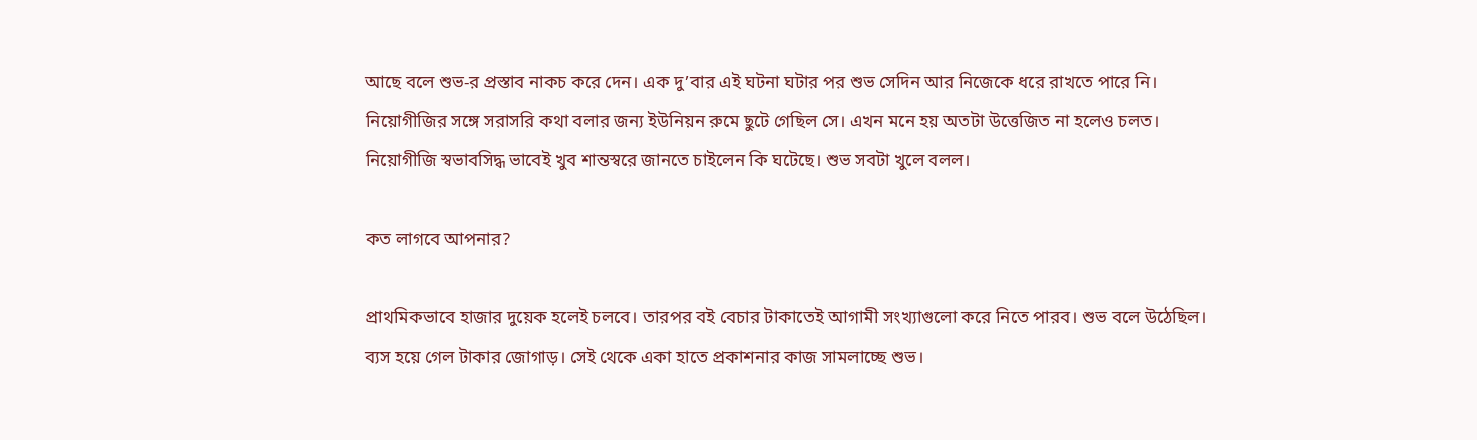আছে বলে শুভ-র প্রস্তাব নাকচ করে দেন। এক দু’বার এই ঘটনা ঘটার পর শুভ সেদিন আর নিজেকে ধরে রাখতে পারে নি। নিয়োগীজির সঙ্গে সরাসরি কথা বলার জন্য ইউনিয়ন রুমে ছুটে গেছিল সে। এখন মনে হয় অতটা উত্তেজিত না হলেও চলত। নিয়োগীজি স্বভাবসিদ্ধ ভাবেই খুব শান্তস্বরে জানতে চাইলেন কি ঘটেছে। শুভ সবটা খুলে বলল।

কত লাগবে আপনার?

প্রাথমিকভাবে হাজার দুয়েক হলেই চলবে। তারপর বই বেচার টাকাতেই আগামী সংখ্যাগুলো করে নিতে পারব। শুভ বলে উঠেছিল। ব্যস হয়ে গেল টাকার জোগাড়। সেই থেকে একা হাতে প্রকাশনার কাজ সামলাচ্ছে শুভ।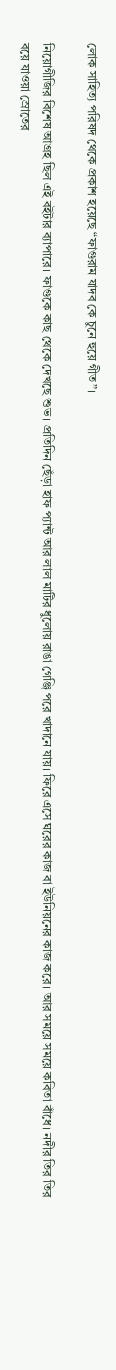লোক সাহিত্য পরিষদ থেকে প্রকাশ হয়েছে “ফাগুরাম যাদব কে চুনে হুয়ে গীত”।

নিয়োগীজির বিশেষ আগ্রহ ছিল এই বইটার ব্যাপারে। ফাগুকে কাছ থেকে দেখছে শুভ। প্রতিদিন ছেঁড়া হাফ প্যান্ট আর লাল মাটির ধুলোয় রাঙা গেঞ্জি পরে খাদানে যায়। ফিরে এসে ঘরের কাজ বা ইউনিয়নের কাজ করে। আর সময়ে সময়ে কবিতা বাঁধে। নদীর তির তির বয়ে যাওয়া স্রোতের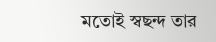মতোই স্বছন্দ তার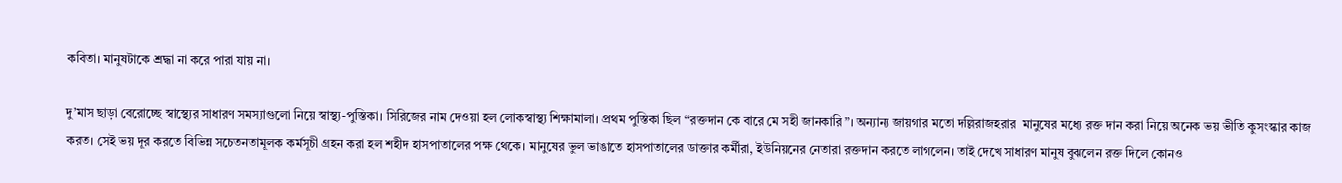কবিতা। মানুষটাকে শ্রদ্ধা না করে পারা যায় না।

দু’মাস ছাড়া বেরোচ্ছে স্বাস্থ্যের সাধারণ সমস্যাগুলো নিয়ে স্বাস্থ্য-পুস্তিকা। সিরিজের নাম দেওয়া হল লোকস্বাস্থ্য শিক্ষামালা। প্রথম পুস্তিকা ছিল “রক্তদান কে বারে মে সহী জানকারি”। অন্যান্য জায়গার মতো দল্লিরাজহরার  মানুষের মধ্যে রক্ত দান করা নিয়ে অনেক ভয় ভীতি কুসংস্কার কাজ করত। সেই ভয় দূর করতে বিভিন্ন সচেতনতামূলক কর্মসূচী গ্রহন করা হল শহীদ হাসপাতালের পক্ষ থেকে। মানুষের ভুল ভাঙাতে হাসপাতালের ডাক্তার কর্মীরা, ইউনিয়নের নেতারা রক্তদান করতে লাগলেন। তাই দেখে সাধারণ মানুষ বুঝলেন রক্ত দিলে কোনও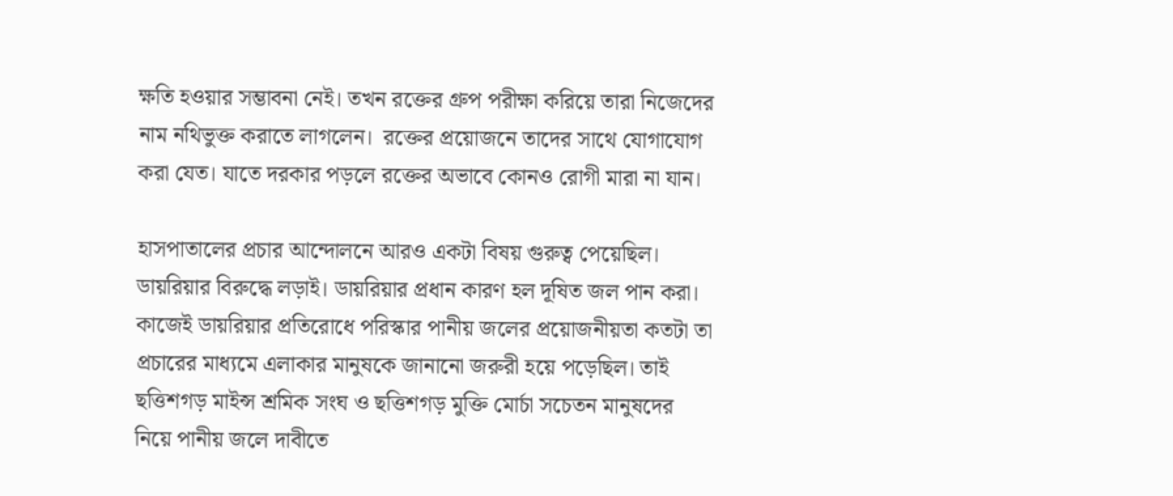ক্ষতি হওয়ার সম্ভাবনা নেই। তখন রক্তের গ্রুপ পরীক্ষা করিয়ে তারা নিজেদের নাম নথিভুক্ত করাতে লাগলেন।  রক্তের প্রয়োজনে তাদের সাথে যোগাযোগ করা যেত। যাতে দরকার পড়লে রক্তের অভাবে কোনও রোগী মারা না যান।

হাসপাতালের প্রচার আন্দোলনে আরও একটা বিষয় গুরুত্ব পেয়েছিল। ডায়রিয়ার বিরুদ্ধে লড়াই। ডায়রিয়ার প্রধান কারণ হল দূষিত জল পান করা। কাজেই ডায়রিয়ার প্রতিরোধে পরিস্কার পানীয় জলের প্রয়োজনীয়তা কতটা তা প্রচারের মাধ্যমে এলাকার মানুষকে জানানো জরুরী হয়ে পড়েছিল। তাই ছত্তিশগড় মাইন্স শ্রমিক সংঘ ও ছত্তিশগড় মুক্তি মোর্চা সচেতন মানুষদের নিয়ে পানীয় জলে দাবীতে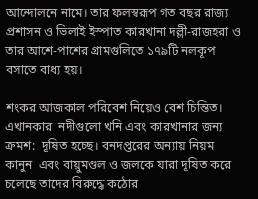আন্দোলনে নামে। তার ফলস্বরূপ গত বছর রাজ্য প্রশাসন ও ভিলাই ইস্পাত কারখানা দল্লী-রাজহরা ও তার আশে-পাশের গ্রামগুলিতে ১৭৯টি নলকূপ বসাতে বাধ্য হয়।

শংকর আজকাল পরিবেশ নিয়েও বেশ চিন্তিত। এখানকার  নদীগুলো খনি এবং কারখানার জন্য ক্রমশ:  দূষিত হচ্ছে। বনদপ্তরের অন্যায় নিয়ম কানুন  এবং বায়ুমণ্ডল ও জলকে যারা দূষিত করে চলেছে তাদের বিরুদ্ধে কঠোর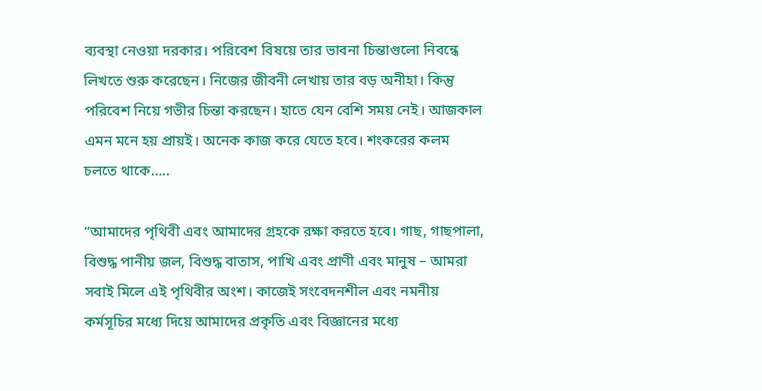ব্যবস্থা নেওয়া দরকার। পরিবেশ বিষয়ে তার ভাবনা চিন্তাগুলো নিবন্ধে লিখতে শুরু করেছেন। নিজের জীবনী লেখায় তার বড় অনীহা। কিন্তু পরিবেশ নিয়ে গভীর চিন্তা করছেন। হাতে যেন বেশি সময় নেই। আজকাল এমন মনে হয় প্রায়ই। অনেক কাজ করে যেতে হবে। শংকরের কলম চলতে থাকে…..

“আমাদের পৃথিবী এবং আমাদের গ্রহকে রক্ষা করতে হবে। গাছ, গাছপালা, বিশুদ্ধ পানীয় জল, বিশুদ্ধ বাতাস, পাখি এবং প্রাণী এবং মানুষ – আমরা সবাই মিলে এই পৃথিবীর অংশ। কাজেই সংবেদনশীল এবং নমনীয় কর্মসূচির মধ্যে দিয়ে আমাদের প্রকৃতি এবং বিজ্ঞানের মধ্যে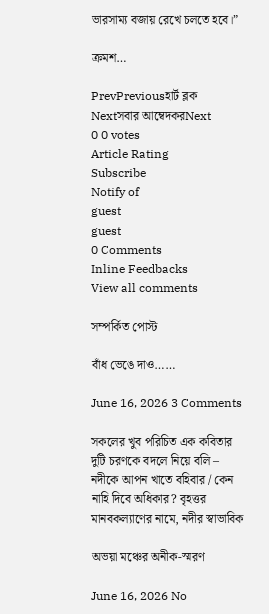ভারসাম্য বজায় রেখে চলতে হবে।”

ক্রমশ…

PrevPreviousহার্ট ব্লক
Nextসবার আম্বেদকরNext
0 0 votes
Article Rating
Subscribe
Notify of
guest
guest
0 Comments
Inline Feedbacks
View all comments

সম্পর্কিত পোস্ট

বাঁধ ভেঙে দাও……

June 16, 2026 3 Comments

সকলের খুব পরিচিত এক কবিতার দুটি চরণকে বদলে নিয়ে বলি – নদীকে আপন খাতে বহিবার / কেন নাহি দিবে অধিকার? বৃহত্তর মানবকল্যাণের নামে, নদীর স্বাভাবিক

অভয়া মঞ্চের অনীক-স্মরণ

June 16, 2026 No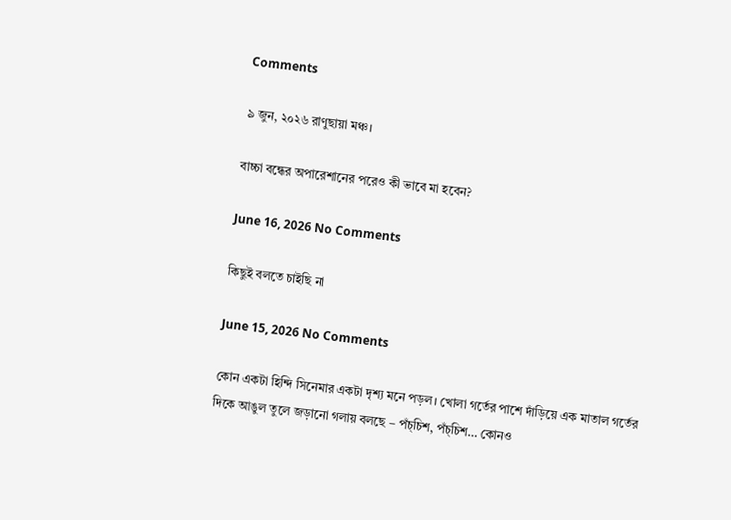Comments

৯ জুন, ২০২৬ রাণুছায়া মঞ্চ।

বাচ্চা বন্ধের অপারেশানের পরেও কী ভাবে মা হবেন?

June 16, 2026 No Comments

কিছুই বলতে চাইছি না

June 15, 2026 No Comments

কোন একটা হিন্দি সিনেমার একটা দৃশ্য মনে পড়ল। খোলা গর্তের পাশে দাঁড়িয়ে এক মাতাল গর্তের দিকে আঙুল তুলে জড়ানো গলায় বলছে – পঁচ্‌চিশ, পঁচ্‌চিশ… কোনও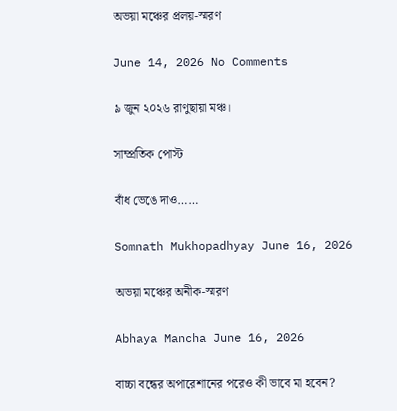অভয়া মঞ্চের প্রলয়-স্মরণ

June 14, 2026 No Comments

৯ জুন ২০২৬ রাণুছায়া মঞ্চ।

সাম্প্রতিক পোস্ট

বাঁধ ভেঙে দাও……

Somnath Mukhopadhyay June 16, 2026

অভয়া মঞ্চের অনীক-স্মরণ

Abhaya Mancha June 16, 2026

বাচ্চা বন্ধের অপারেশানের পরেও কী ভাবে মা হবেন?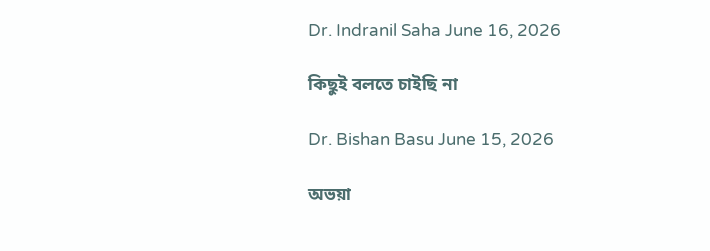Dr. Indranil Saha June 16, 2026

কিছুই বলতে চাইছি না

Dr. Bishan Basu June 15, 2026

অভয়া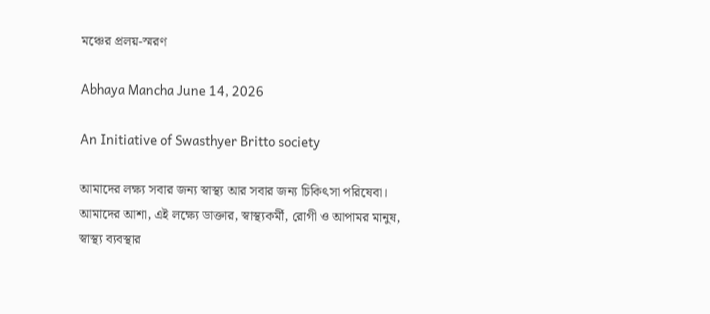মঞ্চের প্রলয়-স্মরণ

Abhaya Mancha June 14, 2026

An Initiative of Swasthyer Britto society

আমাদের লক্ষ্য সবার জন্য স্বাস্থ্য আর সবার জন্য চিকিৎসা পরিষেবা। আমাদের আশা, এই লক্ষ্যে ডাক্তার, স্বাস্থ্যকর্মী, রোগী ও আপামর মানুষ, স্বাস্থ্য ব্যবস্থার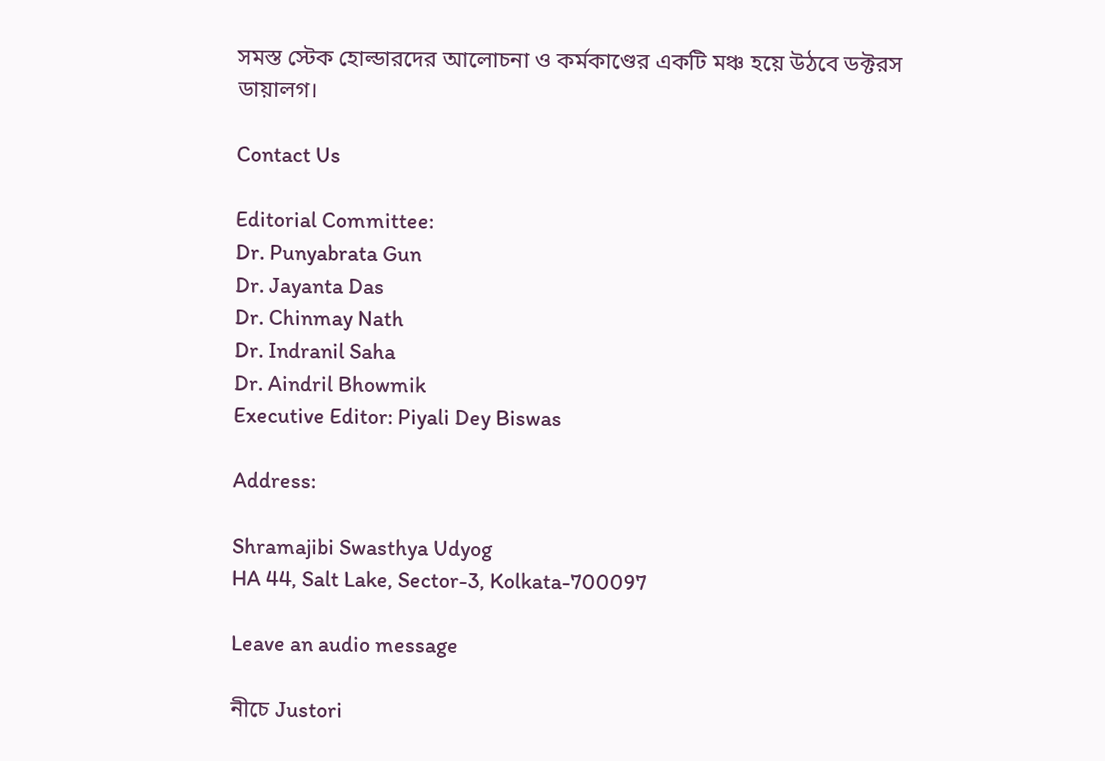সমস্ত স্টেক হোল্ডারদের আলোচনা ও কর্মকাণ্ডের একটি মঞ্চ হয়ে উঠবে ডক্টরস ডায়ালগ।

Contact Us

Editorial Committee:
Dr. Punyabrata Gun
Dr. Jayanta Das
Dr. Chinmay Nath
Dr. Indranil Saha
Dr. Aindril Bhowmik
Executive Editor: Piyali Dey Biswas

Address:

Shramajibi Swasthya Udyog
HA 44, Salt Lake, Sector-3, Kolkata-700097

Leave an audio message

নীচে Justori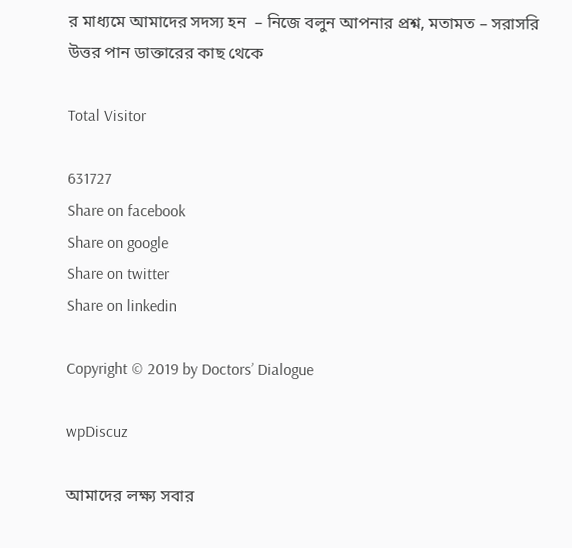র মাধ্যমে আমাদের সদস্য হন  – নিজে বলুন আপনার প্রশ্ন, মতামত – সরাসরি উত্তর পান ডাক্তারের কাছ থেকে

Total Visitor

631727
Share on facebook
Share on google
Share on twitter
Share on linkedin

Copyright © 2019 by Doctors’ Dialogue

wpDiscuz

আমাদের লক্ষ্য সবার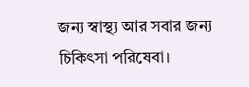জন্য স্বাস্থ্য আর সবার জন্য চিকিৎসা পরিষেবা।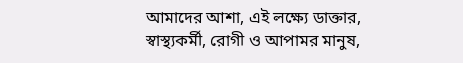আমাদের আশা, এই লক্ষ্যে ডাক্তার, স্বাস্থ্যকর্মী, রোগী ও আপামর মানুষ,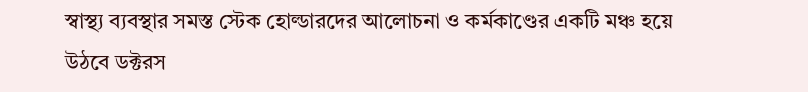স্বাস্থ্য ব্যবস্থার সমস্ত স্টেক হোল্ডারদের আলোচনা ও কর্মকাণ্ডের একটি মঞ্চ হয়ে উঠবে ডক্টরস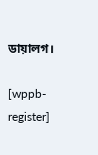ডায়ালগ।

[wppb-register]